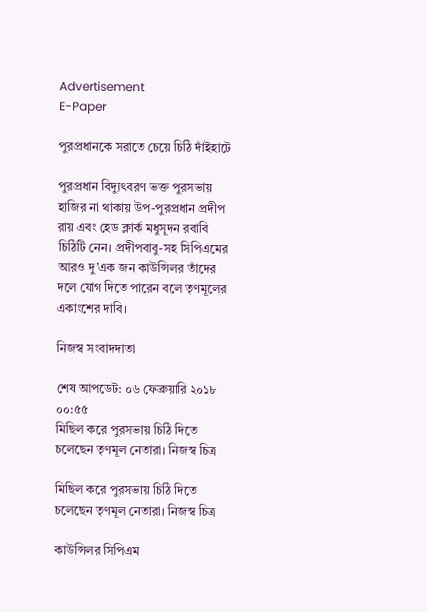Advertisement
E-Paper

পুরপ্রধানকে সরাতে চেয়ে চিঠি দাঁইহাটে

পুরপ্রধান বিদ্যুৎবরণ ভক্ত পুরসভায় হাজির না থাকায় উপ-পুরপ্রধান প্রদীপ রায় এবং হেড ক্লার্ক মধুসূদন রবাবি চিঠিটি নেন। প্রদীপবাবু-সহ সিপিএমের আরও দু’এক জন কাউন্সিলর তাঁদের দলে যোগ দিতে পারেন বলে তৃণমূলের একাংশের দাবি।

নিজস্ব সংবাদদাতা

শেষ আপডেট: ০৬ ফেব্রুয়ারি ২০১৮ ০০:৫৫
মিছিল করে পুরসভায় চিঠি দিতে চলেছেন তৃণমূল নেতারা। নিজস্ব চিত্র

মিছিল করে পুরসভায় চিঠি দিতে চলেছেন তৃণমূল নেতারা। নিজস্ব চিত্র

কাউন্সিলর সিপিএম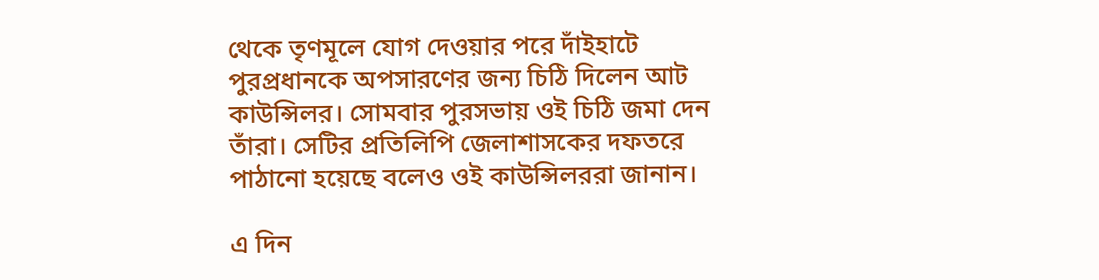থেকে তৃণমূলে যোগ দেওয়ার পরে দাঁইহাটে পুরপ্রধানকে অপসারণের জন্য চিঠি দিলেন আট কাউন্সিলর। সোমবার পুরসভায় ওই চিঠি জমা দেন তাঁরা। সেটির প্রতিলিপি জেলাশাসকের দফতরে পাঠানো হয়েছে বলেও ওই কাউন্সিলররা জানান।

এ দিন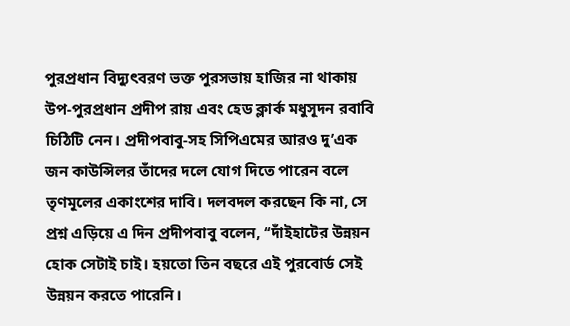পুরপ্রধান বিদ্যুৎবরণ ভক্ত পুরসভায় হাজির না থাকায় উপ-পুরপ্রধান প্রদীপ রায় এবং হেড ক্লার্ক মধুসূদন রবাবি চিঠিটি নেন। প্রদীপবাবু-সহ সিপিএমের আরও দু’এক জন কাউন্সিলর তাঁদের দলে যোগ দিতে পারেন বলে তৃণমূলের একাংশের দাবি। দলবদল করছেন কি না, সে প্রশ্ন এড়িয়ে এ দিন প্রদীপবাবু বলেন, ‘‘দাঁইহাটের উন্নয়ন হোক সেটাই চাই। হয়তো তিন বছরে এই পুরবোর্ড সেই উন্নয়ন করতে পারেনি।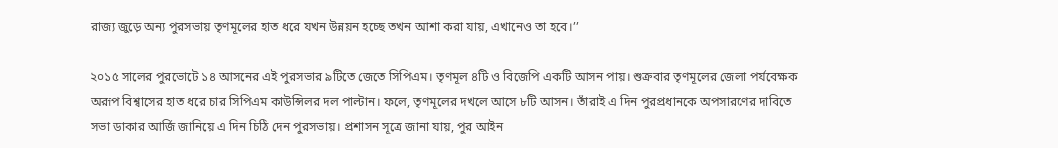রাজ্য জুড়ে অন্য পুরসভায় তৃণমূলের হাত ধরে যখন উন্নয়ন হচ্ছে তখন আশা করা যায়, এখানেও তা হবে।’’

২০১৫ সালের পুরভোটে ১৪ আসনের এই পুরসভার ৯টিতে জেতে সিপিএম। তৃণমূল ৪টি ও বিজেপি একটি আসন পায়। শুক্রবার তৃণমূলের জেলা পর্যবেক্ষক অরূপ বিশ্বাসের হাত ধরে চার সিপিএম কাউন্সিলর দল পাল্টান। ফলে, তৃণমূলের দখলে আসে ৮টি আসন। তাঁরাই এ দিন পুরপ্রধানকে অপসারণের দাবিতে সভা ডাকার আর্জি জানিয়ে এ দিন চিঠি দেন পুরসভায়। প্রশাসন সূত্রে জানা যায়, পুর আইন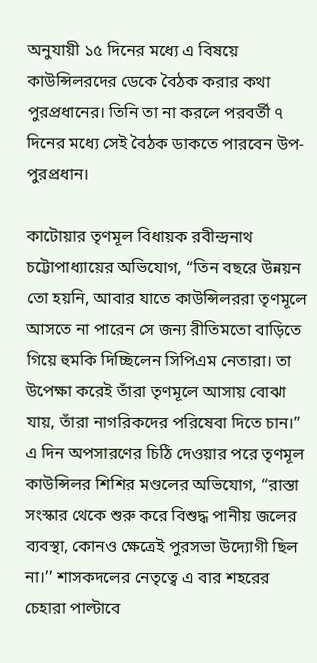অনুযায়ী ১৫ দিনের মধ্যে এ বিষয়ে কাউন্সিলরদের ডেকে বৈঠক করার কথা পুরপ্রধানের। তিনি তা না করলে পরবর্তী ৭ দিনের মধ্যে সেই বৈঠক ডাকতে পারবেন উপ-পুরপ্রধান।

কাটোয়ার তৃণমূল বিধায়ক রবীন্দ্রনাথ চট্টোপাধ্যায়ের অভিযোগ, ‘‘তিন বছরে উন্নয়ন তো হয়নি, আবার যাতে কাউন্সিলররা তৃণমূলে আসতে না পারেন সে জন্য রীতিমতো বাড়িতে গিয়ে হুমকি দিচ্ছিলেন সিপিএম নেতারা। তা উপেক্ষা করেই তাঁরা তৃণমূলে আসায় বোঝা যায়, তাঁরা নাগরিকদের পরিষেবা দিতে চান।’’ এ দিন অপসারণের চিঠি দেওয়ার পরে তৃণমূল কাউন্সিলর শিশির মণ্ডলের অভিযোগ, ‘‘রাস্তা সংস্কার থেকে শুরু করে বিশুদ্ধ পানীয় জলের ব্যবস্থা, কোনও ক্ষেত্রেই পুরসভা উদ্যোগী ছিল না।’’ শাসকদলের নেতৃত্বে এ বার শহরের চেহারা পাল্টাবে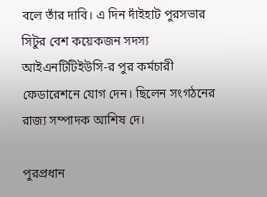বলে তাঁর দাবি। এ দিন দাঁইহাট পুরসভার সিটুর বেশ কয়েকজন সদস্য আইএনটিটিইউসি-র পুর কর্মচারী ফেডারেশনে যোগ দেন। ছিলেন সংগঠনের রাজ্য সম্পাদক আশিষ দে।

পুরপ্রধান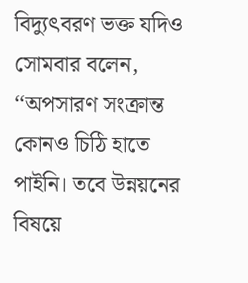বিদ্যুৎবরণ ভক্ত যদিও সোমবার বলেন, ‘‘অপসারণ সংক্রান্ত কোনও চিঠি হাতে পাইনি। তবে উন্নয়নের বিষয়ে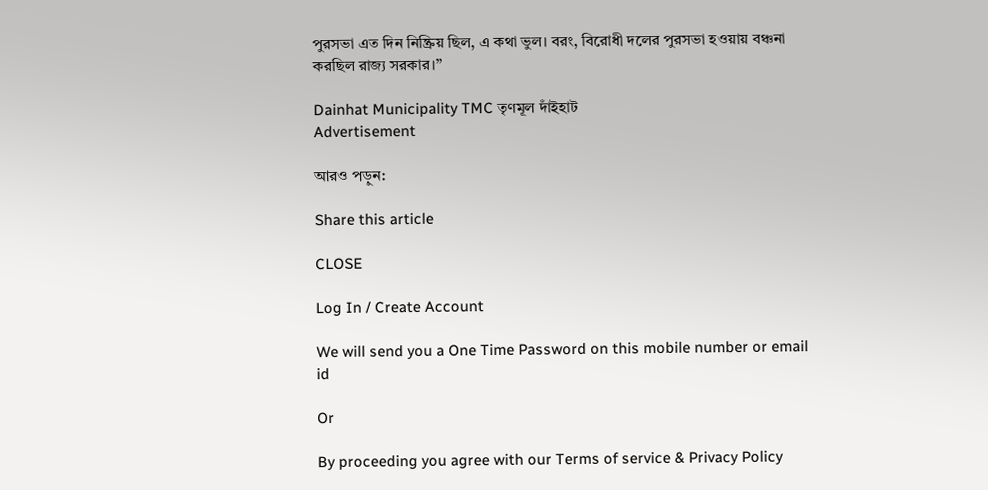পুরসভা এত দিন নিষ্ক্রিয় ছিল, এ কথা ভুল। বরং, বিরোধী দলের পুরসভা হওয়ায় বঞ্চনা করছিল রাজ্য সরকার।’’

Dainhat Municipality TMC তৃণমূল দাঁইহাট
Advertisement

আরও পড়ুন:

Share this article

CLOSE

Log In / Create Account

We will send you a One Time Password on this mobile number or email id

Or

By proceeding you agree with our Terms of service & Privacy Policy